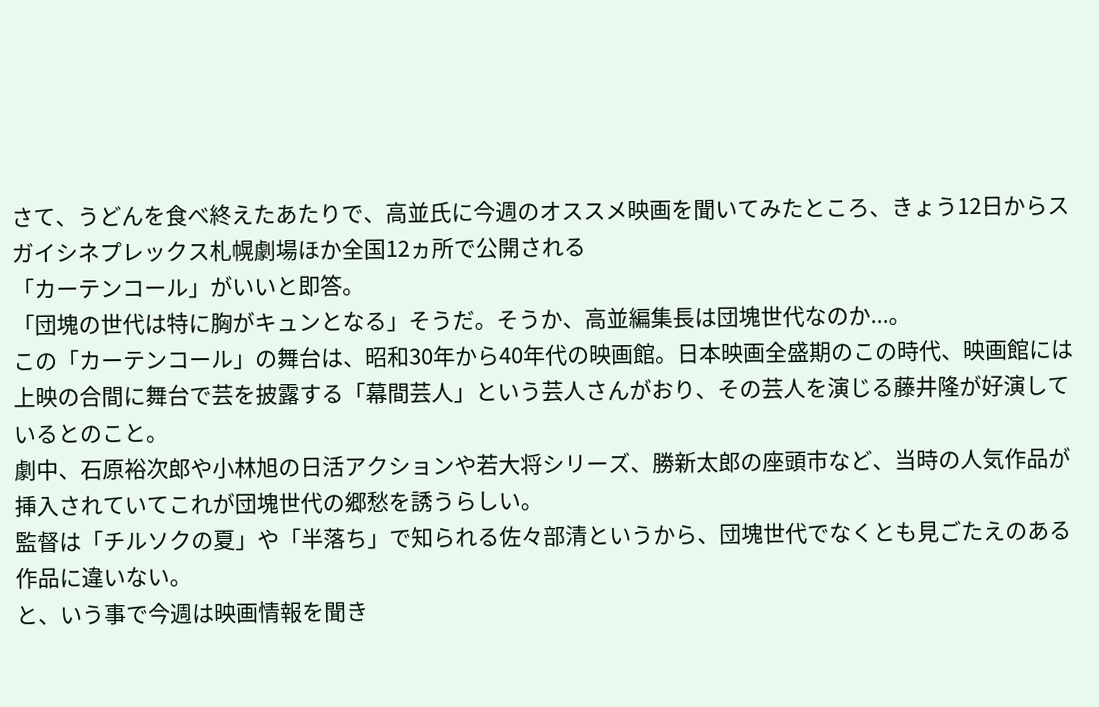さて、うどんを食べ終えたあたりで、高並氏に今週のオススメ映画を聞いてみたところ、きょう12日からスガイシネプレックス札幌劇場ほか全国12ヵ所で公開される
「カーテンコール」がいいと即答。
「団塊の世代は特に胸がキュンとなる」そうだ。そうか、高並編集長は団塊世代なのか...。
この「カーテンコール」の舞台は、昭和30年から40年代の映画館。日本映画全盛期のこの時代、映画館には上映の合間に舞台で芸を披露する「幕間芸人」という芸人さんがおり、その芸人を演じる藤井隆が好演しているとのこと。
劇中、石原裕次郎や小林旭の日活アクションや若大将シリーズ、勝新太郎の座頭市など、当時の人気作品が挿入されていてこれが団塊世代の郷愁を誘うらしい。
監督は「チルソクの夏」や「半落ち」で知られる佐々部清というから、団塊世代でなくとも見ごたえのある作品に違いない。
と、いう事で今週は映画情報を聞き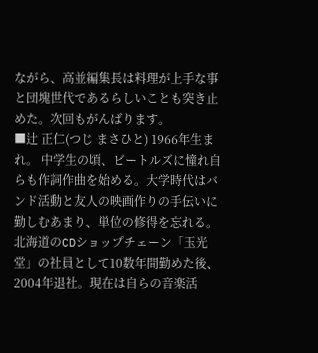ながら、高並編集長は料理が上手な事と団塊世代であるらしいことも突き止めた。次回もがんばります。
■辻 正仁(つじ まさひと) 1966年生まれ。 中学生の頃、ビートルズに憧れ自らも作詞作曲を始める。大学時代はバンド活動と友人の映画作りの手伝いに勤しむあまり、単位の修得を忘れる。北海道のCDショップチェーン「玉光堂」の社員として10数年間勤めた後、2004年退社。現在は自らの音楽活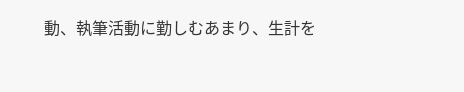動、執筆活動に勤しむあまり、生計を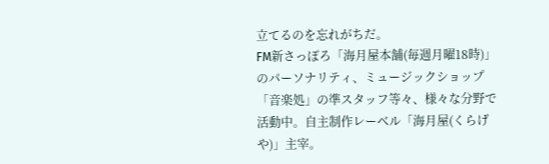立てるのを忘れがちだ。
FM新さっぽろ「海月屋本舗(毎週月曜18時)」のパーソナリティ、ミュージックショップ「音楽処」の準スタッフ等々、様々な分野で活動中。自主制作レーベル「海月屋(くらげや)」主宰。